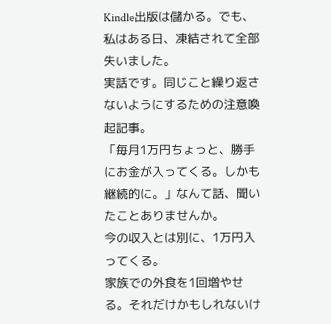Kindle出版は儲かる。でも、私はある日、凍結されて全部失いました。
実話です。同じこと繰り返さないようにするための注意喚起記事。
「毎月1万円ちょっと、勝手にお金が入ってくる。しかも継続的に。」なんて話、聞いたことありませんか。
今の収入とは別に、1万円入ってくる。
家族での外食を1回増やせる。それだけかもしれないけ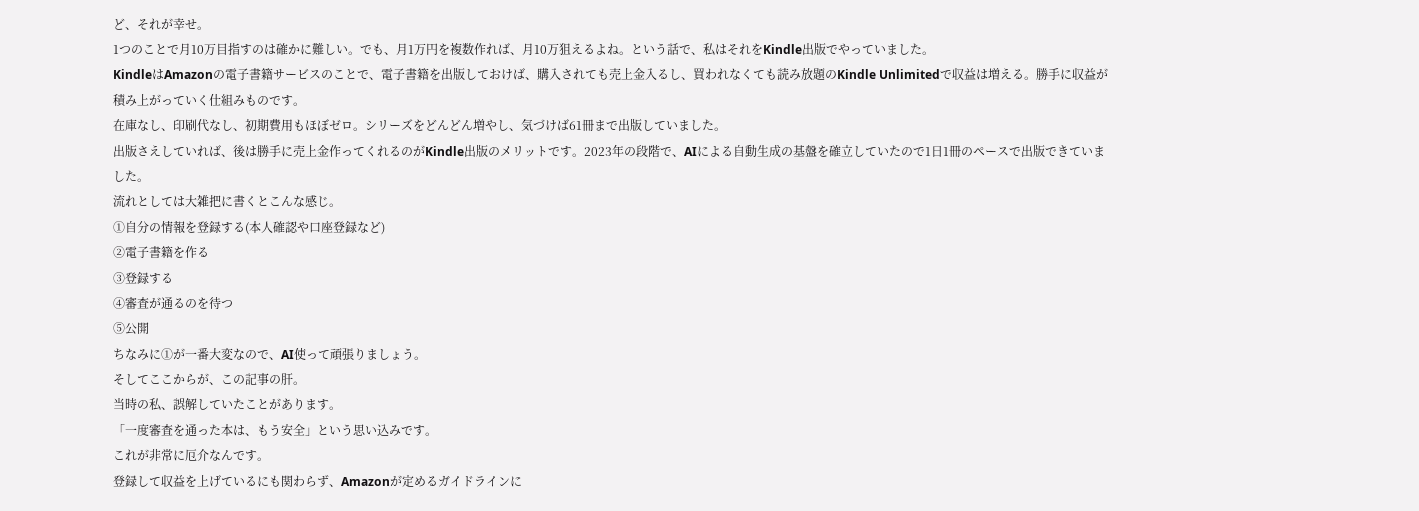ど、それが幸せ。
1つのことで月10万目指すのは確かに難しい。でも、月1万円を複数作れば、月10万狙えるよね。という話で、私はそれをKindle出版でやっていました。
KindleはAmazonの電子書籍サービスのことで、電子書籍を出版しておけば、購入されても売上金入るし、買われなくても読み放題のKindle Unlimitedで収益は増える。勝手に収益が積み上がっていく仕組みものです。
在庫なし、印刷代なし、初期費用もほぼゼロ。シリーズをどんどん増やし、気づけば61冊まで出版していました。
出版さえしていれば、後は勝手に売上金作ってくれるのがKindle出版のメリットです。2023年の段階で、AIによる自動生成の基盤を確立していたので1日1冊のペースで出版できていました。
流れとしては大雑把に書くとこんな感じ。
①自分の情報を登録する(本人確認や口座登録など)
②電子書籍を作る
③登録する
④審査が通るのを待つ
⑤公開
ちなみに①が一番大変なので、AI使って頑張りましょう。
そしてここからが、この記事の肝。
当時の私、誤解していたことがあります。
「一度審査を通った本は、もう安全」という思い込みです。
これが非常に厄介なんです。
登録して収益を上げているにも関わらず、Amazonが定めるガイドラインに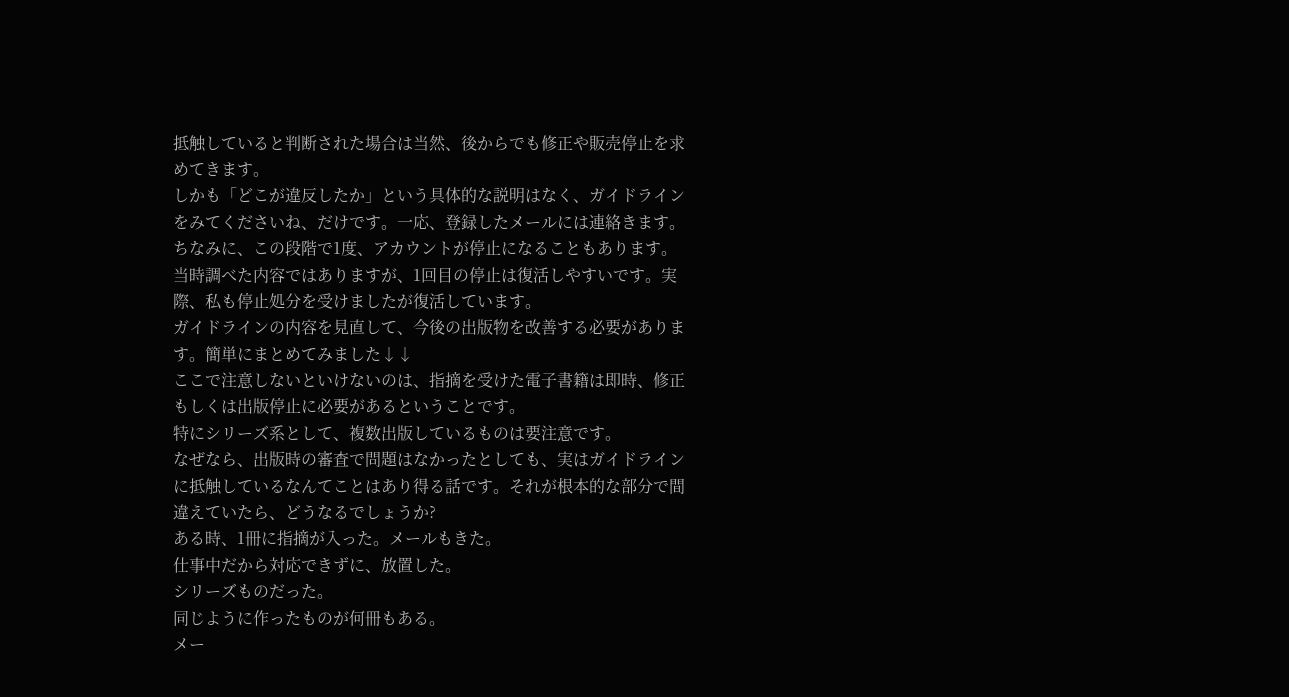抵触していると判断された場合は当然、後からでも修正や販売停止を求めてきます。
しかも「どこが違反したか」という具体的な説明はなく、ガイドラインをみてくださいね、だけです。一応、登録したメールには連絡きます。
ちなみに、この段階で1度、アカウントが停止になることもあります。
当時調べた内容ではありますが、1回目の停止は復活しやすいです。実際、私も停止処分を受けましたが復活しています。
ガイドラインの内容を見直して、今後の出版物を改善する必要があります。簡単にまとめてみました↓↓
ここで注意しないといけないのは、指摘を受けた電子書籍は即時、修正もしくは出版停止に必要があるということです。
特にシリーズ系として、複数出版しているものは要注意です。
なぜなら、出版時の審査で問題はなかったとしても、実はガイドラインに抵触しているなんてことはあり得る話です。それが根本的な部分で間違えていたら、どうなるでしょうか?
ある時、1冊に指摘が入った。メールもきた。
仕事中だから対応できずに、放置した。
シリーズものだった。
同じように作ったものが何冊もある。
メー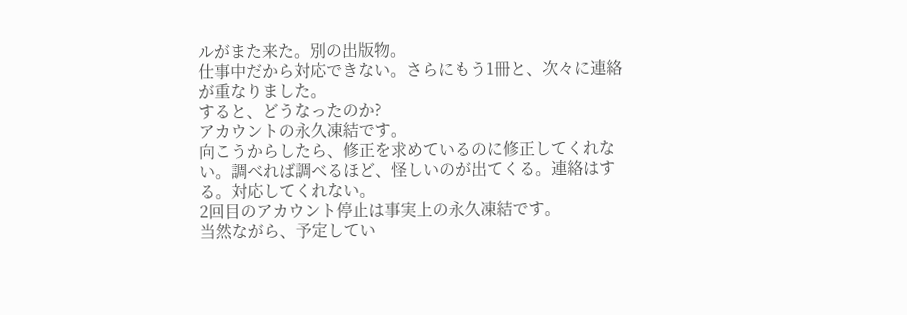ルがまた来た。別の出版物。
仕事中だから対応できない。さらにもう1冊と、次々に連絡が重なりました。
すると、どうなったのか?
アカウントの永久凍結です。
向こうからしたら、修正を求めているのに修正してくれない。調べれば調べるほど、怪しいのが出てくる。連絡はする。対応してくれない。
2回目のアカウント停止は事実上の永久凍結です。
当然ながら、予定してい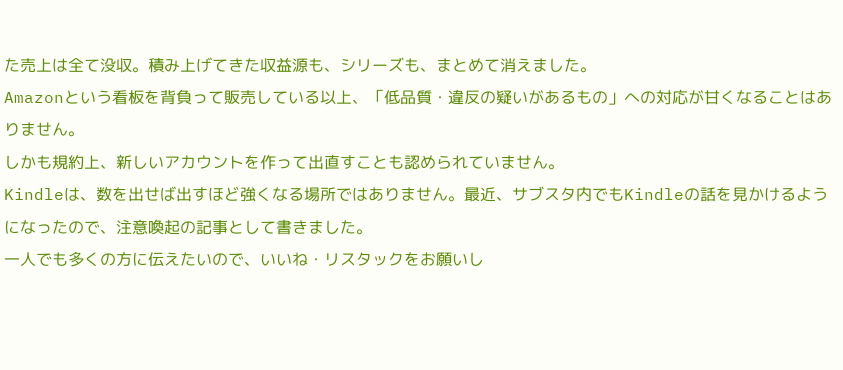た売上は全て没収。積み上げてきた収益源も、シリーズも、まとめて消えました。
Amazonという看板を背負って販売している以上、「低品質・違反の疑いがあるもの」への対応が甘くなることはありません。
しかも規約上、新しいアカウントを作って出直すことも認められていません。
Kindleは、数を出せば出すほど強くなる場所ではありません。最近、サブスタ内でもKindleの話を見かけるようになったので、注意喚起の記事として書きました。
一人でも多くの方に伝えたいので、いいね・リスタックをお願いし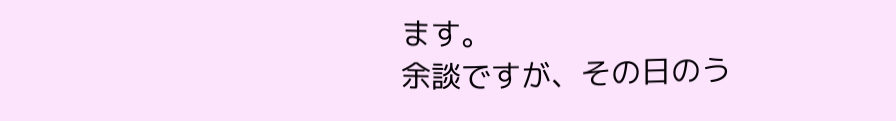ます。
余談ですが、その日のう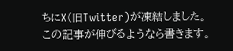ちにX(旧Twitter)が凍結しました。
この記事が伸びるようなら書きます。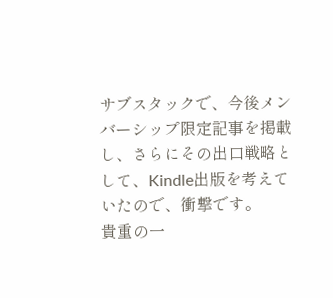サブスタックで、今後メンバーシップ限定記事を掲載し、さらにその出口戦略として、Kindle出版を考えていたので、衝撃です。
貴重の一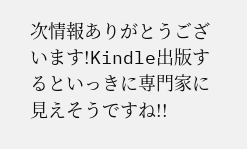次情報ありがとうございます!Kindle出版するといっきに専門家に見えそうですね!!